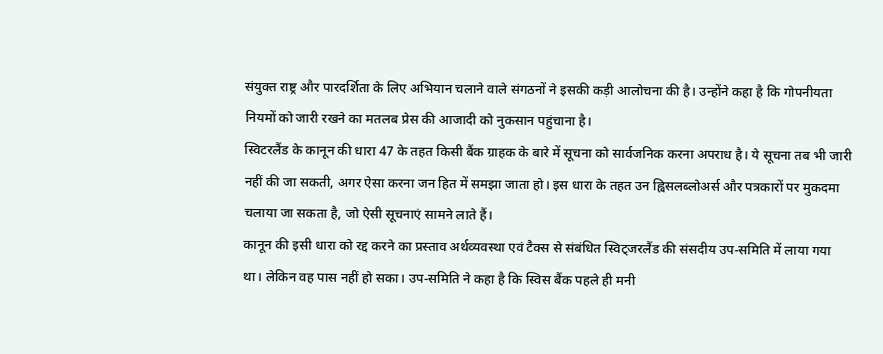संयुक्त राष्ट्र और पारदर्शिता के लिए अभियान चलाने वाले संगठनों ने इसकी कड़ी आलोचना की है। उन्होंने कहा है कि गोपनीयता नियमों को जारी रखने का मतलब प्रेस की आजादी को नुकसान पहुंचाना है।
स्विटरलैंड के कानून की धारा 47 के तहत किसी बैंक ग्राहक के बारे में सूचना को सार्वजनिक करना अपराध है। ये सूचना तब भी जारी नहीं की जा सकती, अगर ऐसा करना जन हित में समझा जाता हो। इस धारा के तहत उन ह्विसलब्लोअर्स और पत्रकारों पर मुकदमा चलाया जा सकता है, जो ऐसी सूचनाएं सामने लाते हैं।
कानून की इसी धारा को रद्द करने का प्रस्ताव अर्थव्यवस्था एवं टैक्स से संबंधित स्विट्जरलैंड की संसदीय उप-समिति में लाया गया था। लेकिन वह पास नहीं हो सका। उप-समिति ने कहा है कि स्विस बैंक पहले ही मनी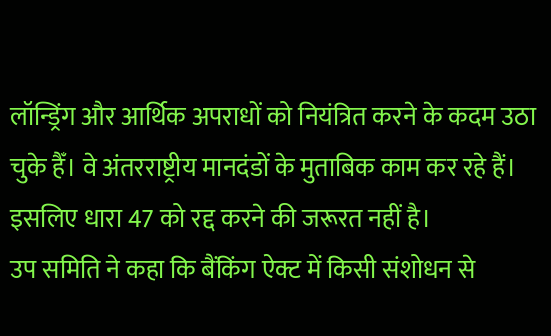लॉन्ड्रिंग और आर्थिक अपराधों को नियंत्रित करने के कदम उठा चुके हैँ। वे अंतरराष्ट्रीय मानदंडों के मुताबिक काम कर रहे हैं। इसलिए धारा 47 को रद्द करने की जरूरत नहीं है।
उप समिति ने कहा कि बैंकिंग ऐक्ट में किसी संशोधन से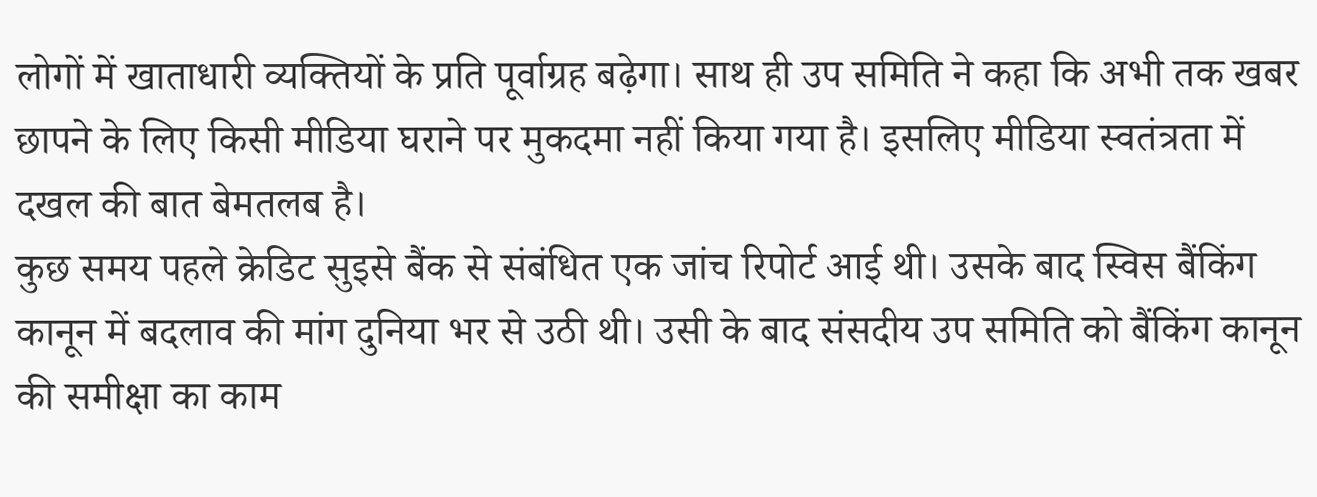लोगों में खाताधारी व्यक्तियों के प्रति पूर्वाग्रह बढ़ेगा। साथ ही उप समिति ने कहा कि अभी तक खबर छापने के लिए किसी मीडिया घराने पर मुकदमा नहीं किया गया है। इसलिए मीडिया स्वतंत्रता में दखल की बात बेमतलब है।
कुछ समय पहले क्रेडिट सुइसे बैंक से संबंधित एक जांच रिपोर्ट आई थी। उसके बाद स्विस बैंकिंग कानून में बदलाव की मांग दुनिया भर से उठी थी। उसी के बाद संसदीय उप समिति को बैंकिंग कानून की समीक्षा का काम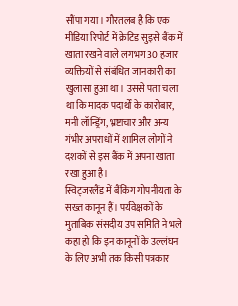सौंपा गया। गौरतलब है कि एक मीडिया रिपोर्ट में क्रेटिड सुइसे बैंक में खाता रखने वाले लगभग 30 हजार व्यक्तियों से संबंधित जानकारी का खुलासा हुआ था। उससे पता चला था कि मादक पदार्थों के कारोबार, मनी लॉन्ड्रिंग, भ्रष्टाचार और अन्य गंभीर अपराधों में शामिल लोगों ने दशकों से इस बैंक में अपना खाता रखा हुआ है।
स्विट्जरलैंड में बैंकिंग गोपनीयता के सख्त कानून हैं। पर्यवेक्षकों के मुताबिक संसदीय उप समिति ने भले कहा हो कि इन कानूनों के उल्लंघन के लिए अभी तक किसी पत्रकार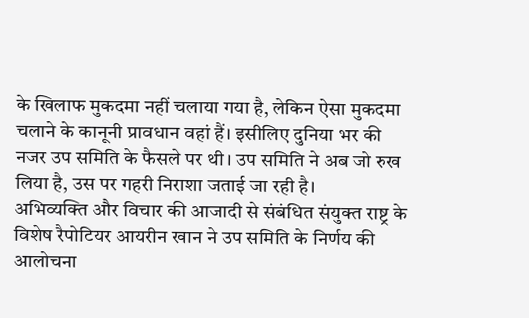के खिलाफ मुकदमा नहीं चलाया गया है, लेकिन ऐसा मुकदमा चलाने के कानूनी प्रावधान वहां हैं। इसीलिए दुनिया भर की नजर उप समिति के फैसले पर थी। उप समिति ने अब जो रुख लिया है, उस पर गहरी निराशा जताई जा रही है।
अभिव्यक्ति और विचार की आजादी से संबंधित संयुक्त राष्ट्र के विशेष रैपोटियर आयरीन खान ने उप समिति के निर्णय की आलोचना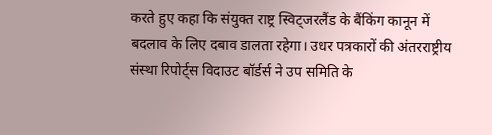करते हुए कहा कि संयुक्त राष्ट्र स्विट्जरलैंड के बैंकिंग कानून में बदलाव के लिए दबाव डालता रहेगा। उधर पत्रकारों की अंतरराष्ट्रीय संस्था रिपोर्ट्स विदाउट बॉर्डर्स ने उप समिति के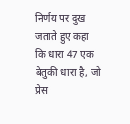निर्णय पर दुख जताते हुए कहा कि धारा 47 एक बेतुकी धारा है, जो प्रेस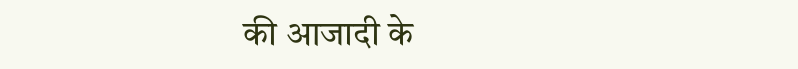की आजादी के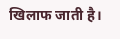खिलाफ जाती है।